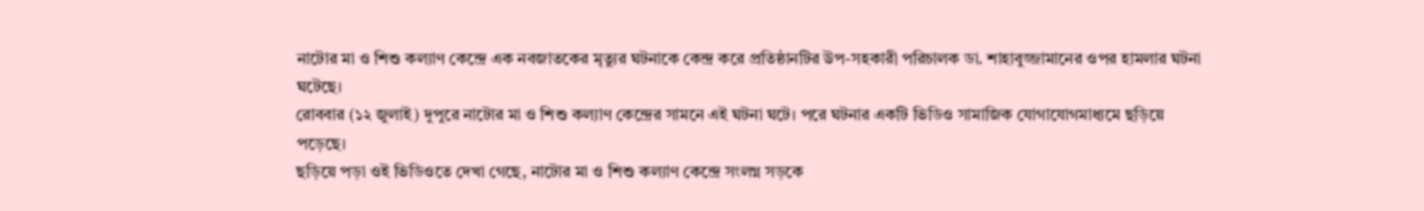নাটোর মা ও শিশু কল্যাণ কেন্দ্রে এক নবজাতকের মৃত্যুর ঘটনাকে কেন্দ্র করে প্রতিষ্ঠানটির উপ-সহকারী পরিচালক ডা. শাহাবুজ্জামানের ওপর হামলার ঘটনা ঘটেছে।
রোববার (১২ জুলাই) দুপুরে নাটোর মা ও শিশু কল্যাণ কেন্দ্রের সামনে এই ঘটনা ঘটে। পরে ঘটনার একটি ভিডিও সামাজিক যোগাযোগমাধ্যমে ছড়িয়ে পড়েছে।
ছড়িয়ে পড়া ওই ভিডিওতে দেখা গেছে, নাটোর মা ও শিশু কল্যাণ কেন্দ্রে সংলগ্ন সড়কে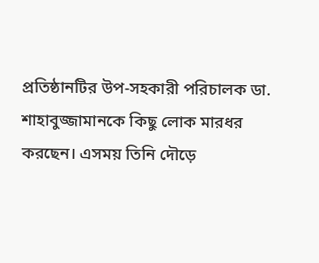প্রতিষ্ঠানটির উপ-সহকারী পরিচালক ডা. শাহাবুজ্জামানকে কিছু লোক মারধর করছেন। এসময় তিনি দৌড়ে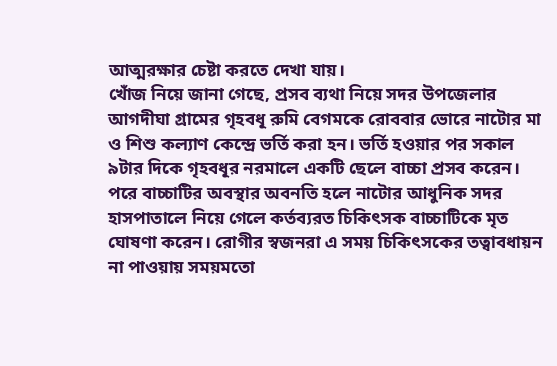আত্মরক্ষার চেষ্টা করতে দেখা যায়।
খোঁজ নিয়ে জানা গেছে, প্রসব ব্যথা নিয়ে সদর উপজেলার আগদীঘা গ্রামের গৃহবধূ রুমি বেগমকে রোববার ভোরে নাটোর মা ও শিশু কল্যাণ কেন্দ্রে ভর্তি করা হন। ভর্তি হওয়ার পর সকাল ৯টার দিকে গৃহবধূর নরমালে একটি ছেলে বাচ্চা প্রসব করেন। পরে বাচ্চাটির অবস্থার অবনতি হলে নাটোর আধুনিক সদর হাসপাতালে নিয়ে গেলে কর্তব্যরত চিকিৎসক বাচ্চাটিকে মৃত ঘোষণা করেন। রোগীর স্বজনরা এ সময় চিকিৎসকের তত্বাবধায়ন না পাওয়ায় সময়মতো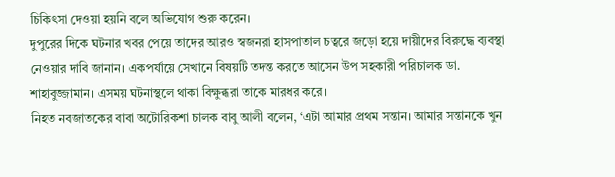চিকিৎসা দেওয়া হয়নি বলে অভিযোগ শুরু করেন।
দুপুরের দিকে ঘটনার খবর পেয়ে তাদের আরও স্বজনরা হাসপাতাল চত্বরে জড়ো হয়ে দায়ীদের বিরুদ্ধে ব্যবস্থা নেওয়ার দাবি জানান। একপর্যায়ে সেখানে বিষয়টি তদন্ত করতে আসেন উপ সহকারী পরিচালক ডা. শাহাবুজ্জামান। এসময় ঘটনাস্থলে থাকা বিক্ষুব্ধরা তাকে মারধর করে।
নিহত নবজাতকের বাবা অটোরিকশা চালক বাবু আলী বলেন, ‘এটা আমার প্রথম সন্তান। আমার সন্তানকে খুন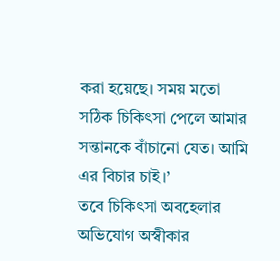করা হয়েছে। সময় মতো সঠিক চিকিৎসা পেলে আমার সন্তানকে বাঁচানো যেত। আমি এর বিচার চাই।’
তবে চিকিৎসা অবহেলার অভিযোগ অস্বীকার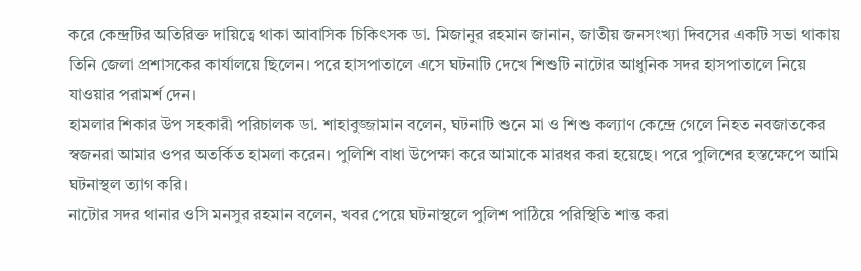করে কেন্দ্রটির অতিরিক্ত দায়িত্বে থাকা আবাসিক চিকিৎসক ডা. মিজানুর রহমান জানান, জাতীয় জনসংখ্যা দিবসের একটি সভা থাকায় তিনি জেলা প্রশাসকের কার্যালয়ে ছিলেন। পরে হাসপাতালে এসে ঘটনাটি দেখে শিশুটি নাটোর আধুনিক সদর হাসপাতালে নিয়ে যাওয়ার পরামর্শ দেন।
হামলার শিকার উপ সহকারী পরিচালক ডা. শাহাবুজ্জামান বলেন, ঘটনাটি শুনে মা ও শিশু কল্যাণ কেন্দ্রে গেলে নিহত নবজাতকের স্বজনরা আমার ওপর অতর্কিত হামলা করেন। পুলিশি বাধা উপেক্ষা করে আমাকে মারধর করা হয়েছে। পরে পুলিশের হস্তক্ষেপে আমি ঘটনাস্থল ত্যাগ করি।
নাটোর সদর থানার ওসি মনসুর রহমান বলেন, খবর পেয়ে ঘটনাস্থলে পুলিশ পাঠিয়ে পরিস্থিতি শান্ত করা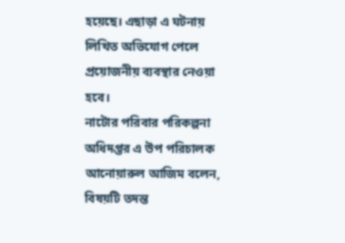হয়েছে। এছাড়া এ ঘটনায় লিখিত অভিযোগ পেলে প্রয়োজনীয় ব্যবস্থার নেওয়া হবে।
নাটোর পরিবার পরিকল্পনা অধিদপ্তর এ উপ পরিচালক আনোয়ারুল আজিম বলেন, বিষয়টি তদন্ত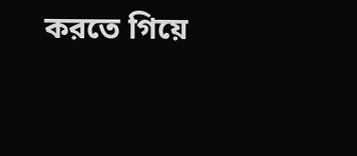করতে গিয়ে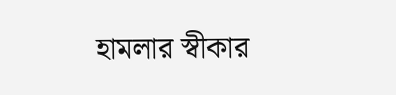হামলার স্বীকার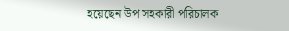হয়েছেন উপ সহকারী পরিচালক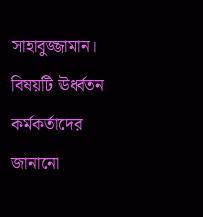সাহাবুজ্জামান। বিষয়টি ঊর্ধ্বতন কর্মকর্তাদের জানানো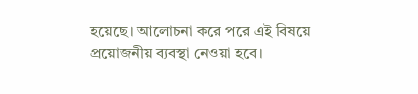হয়েছে। আলোচনা করে পরে এই বিষয়ে প্রয়োজনীয় ব্যবস্থা নেওয়া হবে।